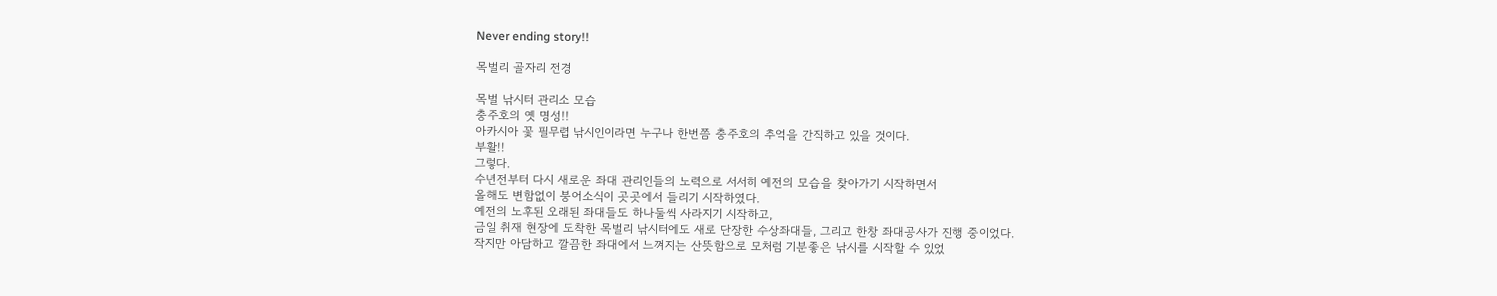Never ending story!!

목벌리 골자리 전경

목벌 낚시터 관리소 모습
충주호의 옛 명성!!
아카시아 꽃 필무렵 낚시인이라면 누구나 한번쯤 충주호의 추억을 간직하고 있을 것이다.
부활!!
그렇다.
수년전부터 다시 새로운 좌대 관리인들의 노력으로 서서히 예전의 모습을 찾아가기 시작하면서
올해도 변함없이 붕어소식이 곳곳에서 들리기 시작하였다.
예전의 노후된 오래된 좌대들도 하나둘씩 사라지기 시작하고,
금일 취재 현장에 도착한 목벌리 낚시터에도 새로 단장한 수상좌대들, 그리고 한창 좌대공사가 진행 중이었다.
작지만 아담하고 깔끔한 좌대에서 느껴지는 산뜻함으로 모처럼 기분좋은 낚시를 시작할 수 있었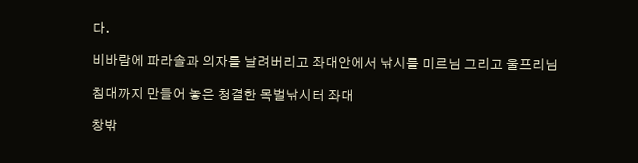다.

비바람에 파라솔과 의자를 날려버리고 좌대안에서 낚시를 미르님 그리고 울프리님

침대까지 만들어 놓은 청결한 목벌낚시터 좌대

창밖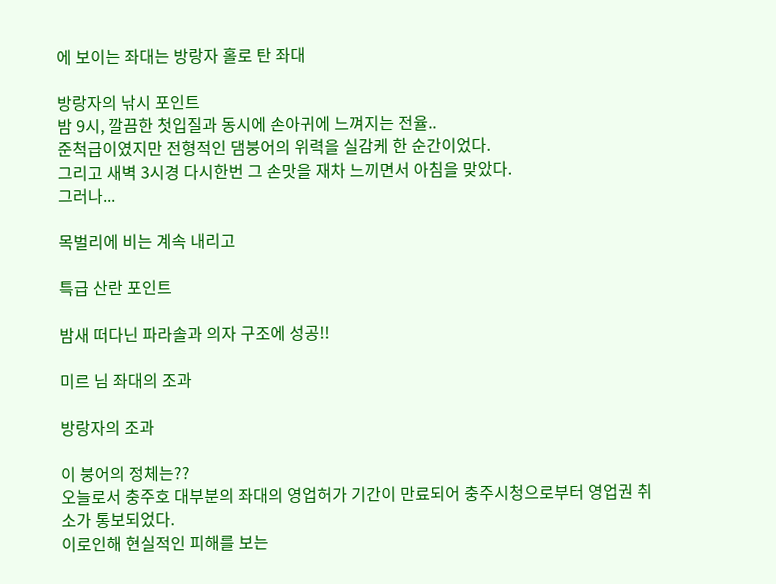에 보이는 좌대는 방랑자 홀로 탄 좌대

방랑자의 낚시 포인트
밤 9시, 깔끔한 첫입질과 동시에 손아귀에 느껴지는 전율..
준척급이였지만 전형적인 댐붕어의 위력을 실감케 한 순간이었다.
그리고 새벽 3시경 다시한번 그 손맛을 재차 느끼면서 아침을 맞았다.
그러나...

목벌리에 비는 계속 내리고

특급 산란 포인트

밤새 떠다닌 파라솔과 의자 구조에 성공!!

미르 님 좌대의 조과

방랑자의 조과

이 붕어의 정체는??
오늘로서 충주호 대부분의 좌대의 영업허가 기간이 만료되어 충주시청으로부터 영업권 취소가 통보되었다.
이로인해 현실적인 피해를 보는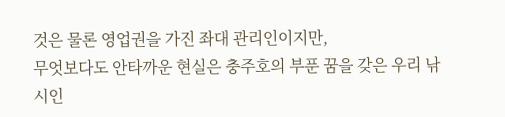것은 물론 영업권을 가진 좌대 관리인이지만,
무엇보다도 안타까운 현실은 충주호의 부푼 꿈을 갖은 우리 낚시인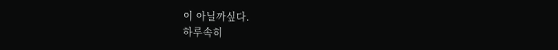이 아닐까싶다.
하루속히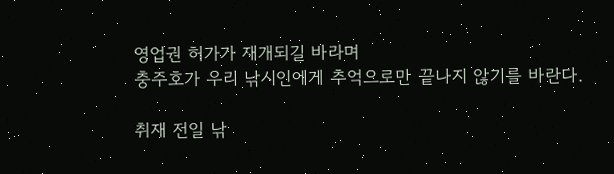영업권 허가가 재개되길 바라며
충주호가 우리 낚시인에게 추억으로만 끝나지 않기를 바란다.

취재 전일 낚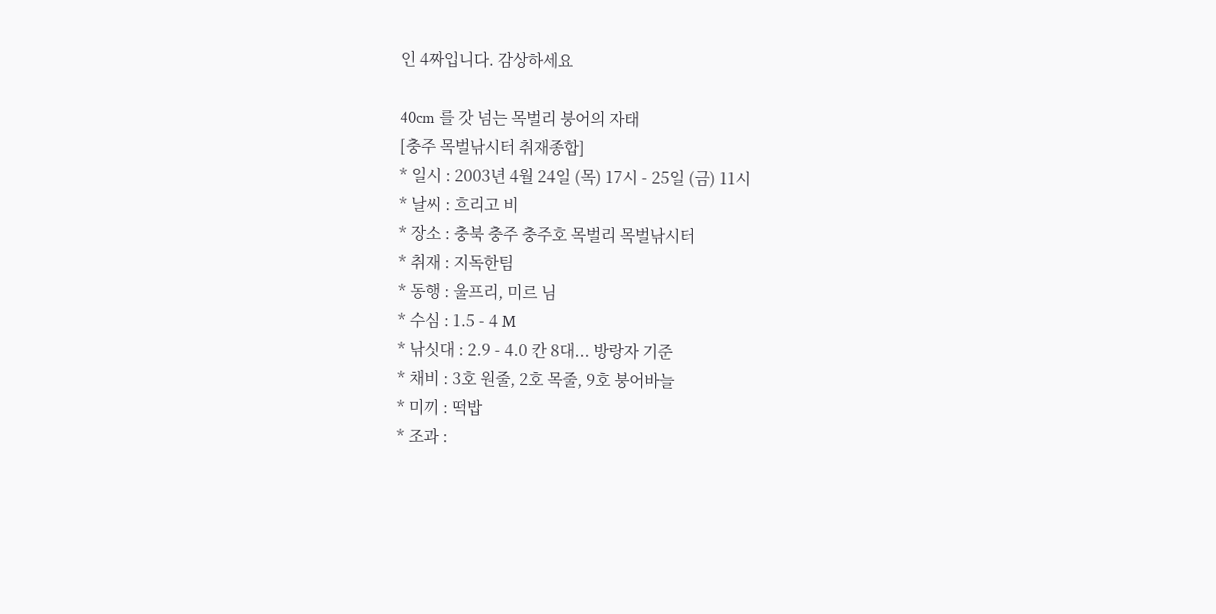인 4짜입니다. 감상하세요

40cm 를 갓 넘는 목벌리 붕어의 자태
[충주 목벌낚시터 취재종합]
* 일시 : 2003년 4월 24일 (목) 17시 - 25일 (금) 11시
* 날씨 : 흐리고 비
* 장소 : 충북 충주 충주호 목벌리 목벌낚시터
* 취재 : 지독한팀
* 동행 : 울프리, 미르 님
* 수심 : 1.5 - 4 M
* 낚싯대 : 2.9 - 4.0 칸 8대... 방랑자 기준
* 채비 : 3호 원줄, 2호 목줄, 9호 붕어바늘
* 미끼 : 떡밥
* 조과 :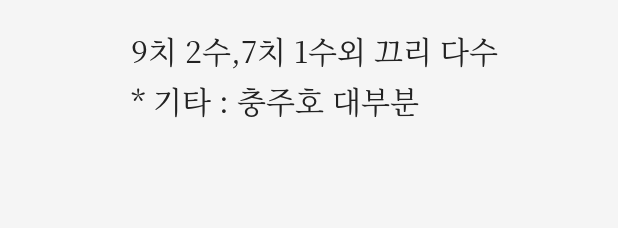9치 2수,7치 1수외 끄리 다수
* 기타 : 충주호 대부분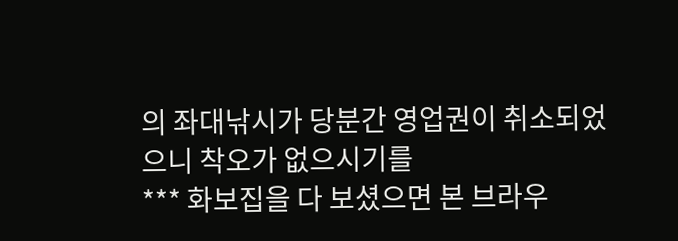의 좌대낚시가 당분간 영업권이 취소되었으니 착오가 없으시기를
*** 화보집을 다 보셨으면 본 브라우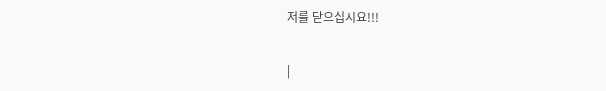저를 닫으십시요!!!

|